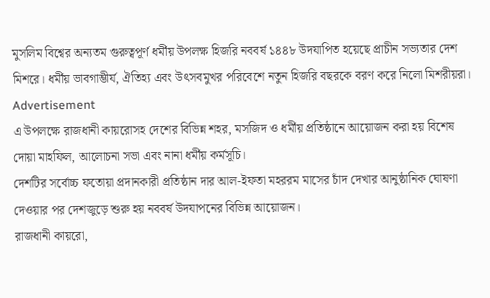মুসলিম বিশ্বের অন্যতম গুরুত্বপূর্ণ ধর্মীয় উপলক্ষ হিজরি নববর্ষ ১৪৪৮ উদযাপিত হয়েছে প্রাচীন সভ্যতার দেশ মিশরে। ধর্মীয় ভাবগাম্ভীর্য, ঐতিহ্য এবং উৎসবমুখর পরিবেশে নতুন হিজরি বছরকে বরণ করে নিলো মিশরীয়রা।
Advertisement
এ উপলক্ষে রাজধানী কায়রোসহ দেশের বিভিন্ন শহর, মসজিদ ও ধর্মীয় প্রতিষ্ঠানে আয়োজন করা হয় বিশেষ দোয়া মাহফিল, আলোচনা সভা এবং নানা ধর্মীয় কর্মসূচি।
দেশটির সর্বোচ্চ ফতোয়া প্রদানকারী প্রতিষ্ঠান দার আল-ইফতা মহররম মাসের চাঁদ দেখার আনুষ্ঠানিক ঘোষণা দেওয়ার পর দেশজুড়ে শুরু হয় নববর্ষ উদযাপনের বিভিন্ন আয়োজন।
রাজধানী কায়রো,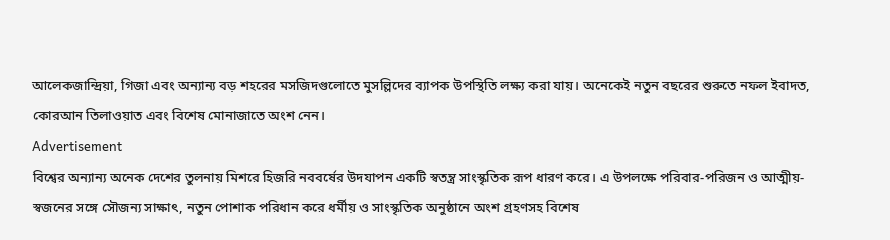আলেকজান্দ্রিয়া, গিজা এবং অন্যান্য বড় শহরের মসজিদগুলোতে মুসল্লিদের ব্যাপক উপস্থিতি লক্ষ্য করা যায়। অনেকেই নতুন বছরের শুরুতে নফল ইবাদত, কোরআন তিলাওয়াত এবং বিশেষ মোনাজাতে অংশ নেন।
Advertisement
বিশ্বের অন্যান্য অনেক দেশের তুলনায় মিশরে হিজরি নববর্ষের উদযাপন একটি স্বতন্ত্র সাংস্কৃতিক রূপ ধারণ করে। এ উপলক্ষে পরিবার-পরিজন ও আত্মীয়-স্বজনের সঙ্গে সৌজন্য সাক্ষাৎ, নতুন পোশাক পরিধান করে ধর্মীয় ও সাংস্কৃতিক অনুষ্ঠানে অংশ গ্রহণসহ বিশেষ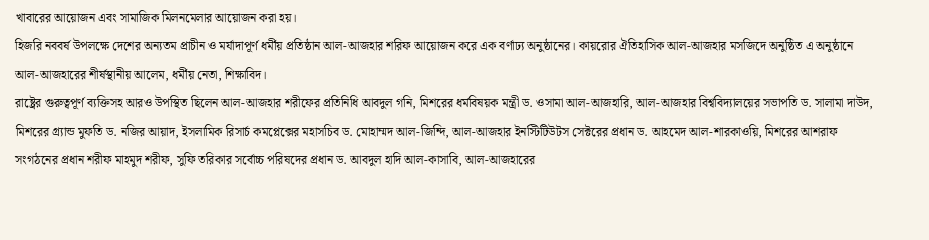খাবারের আয়োজন এবং সামাজিক মিলনমেলার আয়োজন করা হয়।
হিজরি নববর্ষ উপলক্ষে দেশের অন্যতম প্রাচীন ও মর্যাদাপূর্ণ ধর্মীয় প্রতিষ্ঠান আল-আজহার শরিফ আয়োজন করে এক বর্ণাঢ্য অনুষ্ঠানের। কায়রোর ঐতিহাসিক আল-আজহার মসজিদে অনুষ্ঠিত এ অনুষ্ঠানে আল-আজহারের শীর্ষস্থানীয় আলেম, ধর্মীয় নেতা, শিক্ষাবিদ।
রাষ্ট্রের গুরুত্বপূর্ণ ব্যক্তিসহ আরও উপস্থিত ছিলেন আল-আজহার শরীফের প্রতিনিধি আবদুল গনি, মিশরের ধর্মবিষয়ক মন্ত্রী ড. ওসামা আল-আজহারি, আল-আজহার বিশ্ববিদ্যালয়ের সভাপতি ড. সালামা দাউদ, মিশরের গ্র্যান্ড মুফতি ড. নজির আয়াদ, ইসলামিক রিসার্চ কমপ্লেক্সের মহাসচিব ড. মোহাম্মদ আল-জিন্দি, আল-আজহার ইনস্টিটিউটস সেক্টরের প্রধান ড. আহমেদ আল-শারকাওয়ি, মিশরের আশরাফ সংগঠনের প্রধান শরীফ মাহমুদ শরীফ, সুফি তরিকার সর্বোচ্চ পরিষদের প্রধান ড. আবদুল হাদি আল-কাসাবি, আল-আজহারের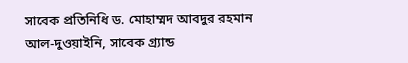সাবেক প্রতিনিধি ড. মোহাম্মদ আবদুর রহমান আল-দুওয়াইনি, সাবেক গ্র্যান্ড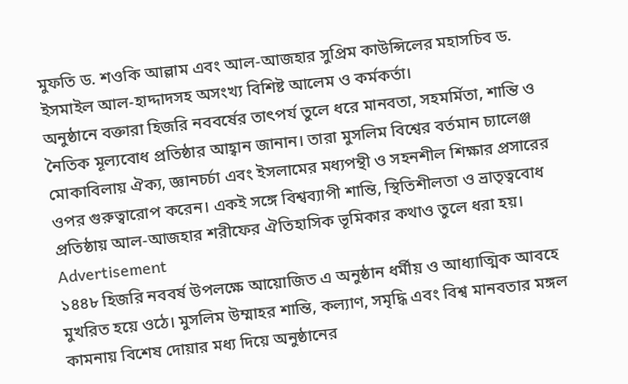মুফতি ড. শওকি আল্লাম এবং আল-আজহার সুপ্রিম কাউন্সিলের মহাসচিব ড. ইসমাইল আল-হাদ্দাদসহ অসংখ্য বিশিষ্ট আলেম ও কর্মকর্তা।
অনুষ্ঠানে বক্তারা হিজরি নববর্ষের তাৎপর্য তুলে ধরে মানবতা, সহমর্মিতা, শান্তি ও নৈতিক মূল্যবোধ প্রতিষ্ঠার আহ্বান জানান। তারা মুসলিম বিশ্বের বর্তমান চ্যালেঞ্জ মোকাবিলায় ঐক্য, জ্ঞানচর্চা এবং ইসলামের মধ্যপন্থী ও সহনশীল শিক্ষার প্রসারের ওপর গুরুত্বারোপ করেন। একই সঙ্গে বিশ্বব্যাপী শান্তি, স্থিতিশীলতা ও ভ্রাতৃত্ববোধ প্রতিষ্ঠায় আল-আজহার শরীফের ঐতিহাসিক ভূমিকার কথাও তুলে ধরা হয়।
Advertisement
১৪৪৮ হিজরি নববর্ষ উপলক্ষে আয়োজিত এ অনুষ্ঠান ধর্মীয় ও আধ্যাত্মিক আবহে মুখরিত হয়ে ওঠে। মুসলিম উম্মাহর শান্তি, কল্যাণ, সমৃদ্ধি এবং বিশ্ব মানবতার মঙ্গল কামনায় বিশেষ দোয়ার মধ্য দিয়ে অনুষ্ঠানের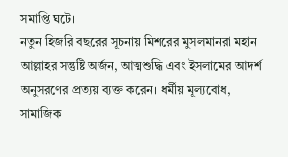সমাপ্তি ঘটে।
নতুন হিজরি বছরের সূচনায় মিশরের মুসলমানরা মহান আল্লাহর সন্তুষ্টি অর্জন, আত্মশুদ্ধি এবং ইসলামের আদর্শ অনুসরণের প্রত্যয় ব্যক্ত করেন। ধর্মীয় মূল্যবোধ, সামাজিক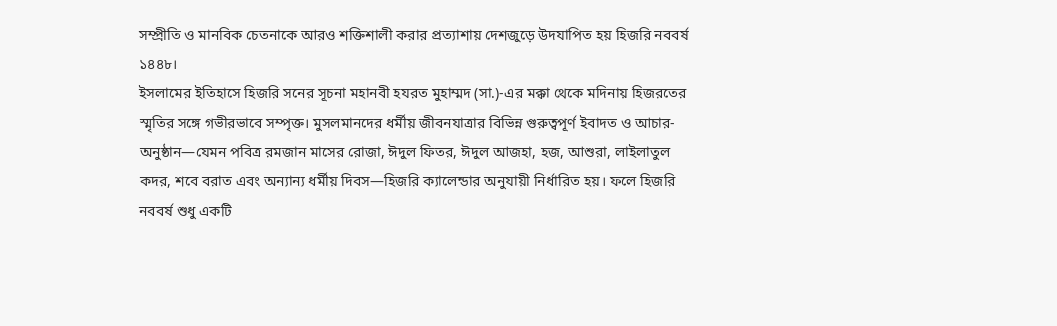সম্প্রীতি ও মানবিক চেতনাকে আরও শক্তিশালী করার প্রত্যাশায় দেশজুড়ে উদযাপিত হয় হিজরি নববর্ষ ১৪৪৮।
ইসলামের ইতিহাসে হিজরি সনের সূচনা মহানবী হযরত মুহাম্মদ (সা.)-এর মক্কা থেকে মদিনায় হিজরতের স্মৃতির সঙ্গে গভীরভাবে সম্পৃক্ত। মুসলমানদের ধর্মীয় জীবনযাত্রার বিভিন্ন গুরুত্বপূর্ণ ইবাদত ও আচার-অনুষ্ঠান—যেমন পবিত্র রমজান মাসের রোজা, ঈদুল ফিতর, ঈদুল আজহা, হজ, আশুরা, লাইলাতুল কদর, শবে বরাত এবং অন্যান্য ধর্মীয় দিবস—হিজরি ক্যালেন্ডার অনুযায়ী নির্ধারিত হয়। ফলে হিজরি নববর্ষ শুধু একটি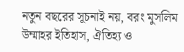নতুন বছরের সূচনাই নয়, বরং মুসলিম উম্মাহর ইতিহাস, ঐতিহ্য ও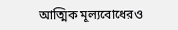আত্মিক মূল্যবোধেরও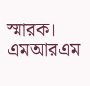স্মারক।
এমআরএম